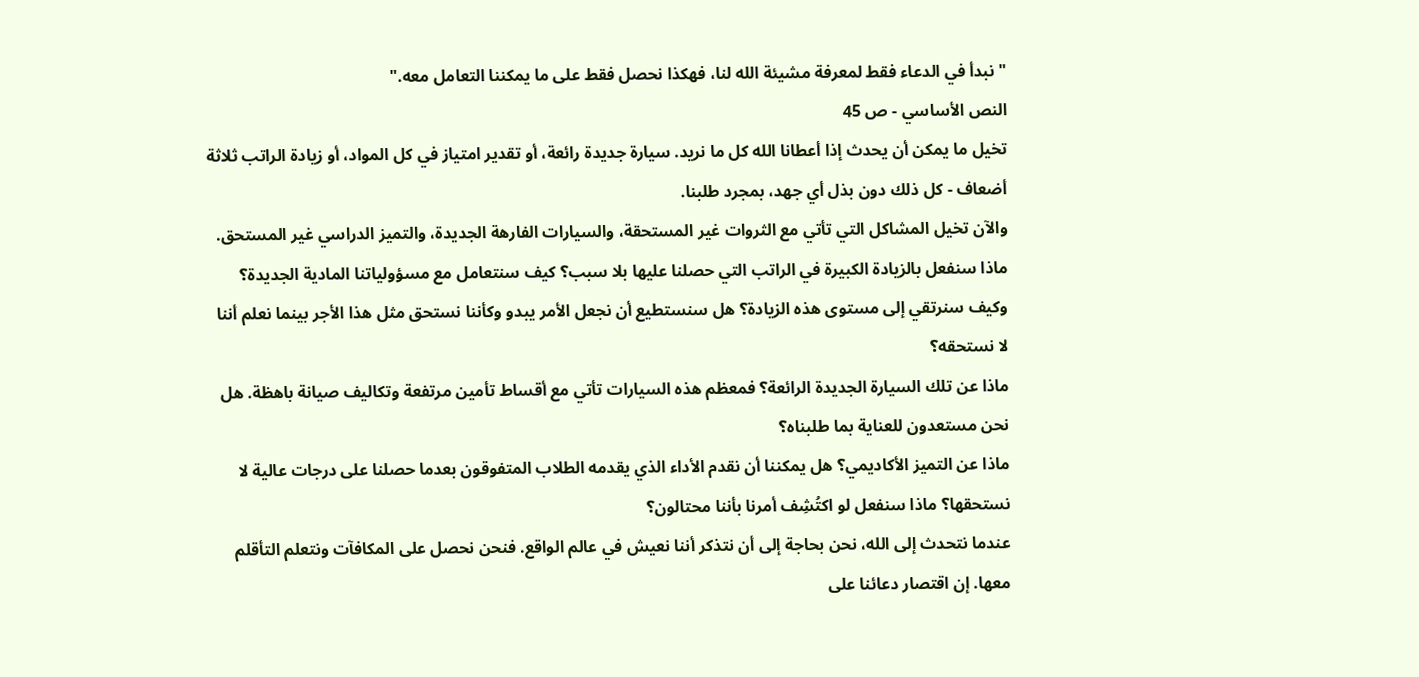"نبدأ في الدعاء فقط لمعرفة مشيئة الله لنا، فهكذا نحصل فقط على ما يمكننا التعامل معه."
النص الأساسي - ص 45
تخيل ما يمكن أن يحدث إذا أعطانا الله كل ما نريد. سيارة جديدة رائعة، أو تقدير امتياز في كل المواد، أو زيادة الراتب ثلاثة أضعاف - كل ذلك دون بذل أي جهد، بمجرد طلبنا.
والآن تخيل المشاكل التي تأتي مع الثروات غير المستحقة، والسيارات الفارهة الجديدة، والتميز الدراسي غير المستحق. ماذا سنفعل بالزيادة الكبيرة في الراتب التي حصلنا عليها بلا سبب؟ كيف سنتعامل مع مسؤولياتنا المادية الجديدة؟ وكيف سنرتقي إلى مستوى هذه الزيادة؟ هل سنستطيع أن نجعل الأمر يبدو وكأننا نستحق مثل هذا الأجر بينما نعلم أننا لا نستحقه؟
ماذا عن تلك السيارة الجديدة الرائعة؟ فمعظم هذه السيارات تأتي مع أقساط تأمين مرتفعة وتكاليف صيانة باهظة. هل نحن مستعدون للعناية بما طلبناه؟
ماذا عن التميز الأكاديمي؟ هل يمكننا أن نقدم الأداء الذي يقدمه الطلاب المتفوقون بعدما حصلنا على درجات عالية لا نستحقها؟ ماذا سنفعل لو اكتُشِف أمرنا بأننا محتالون؟
عندما نتحدث إلى الله، نحن بحاجة إلى أن نتذكر أننا نعيش في عالم الواقع. فنحن نحصل على المكافآت ونتعلم التأقلم معها. إن اقتصار دعائنا على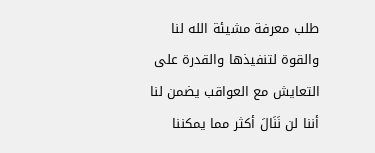طلب معرفة مشيئة الله لنا والقوة لتنفيذها والقدرة على التعايش مع العواقب يضمن لنا أننا لن نَنَالَ أكثر مما يمكننا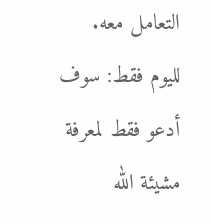التعامل معه.
لليوم فقط: سوف أدعو فقط لمعرفة مشيئة الله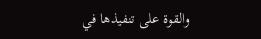والقوة على تنفيذها في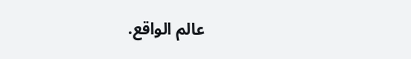عالم الواقع.